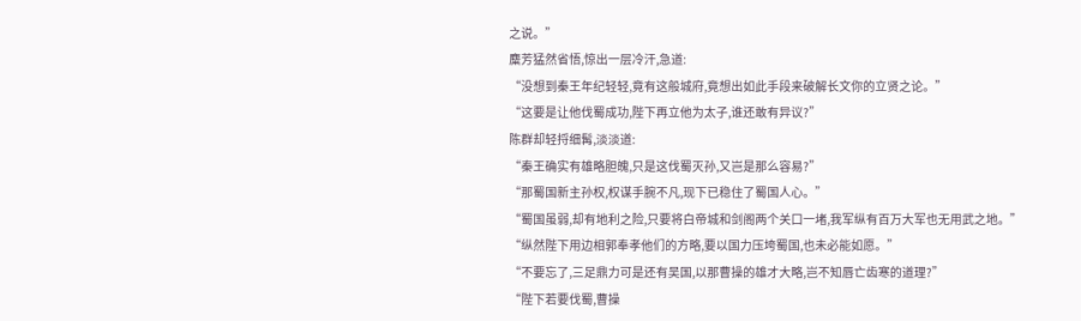之说。”
麋芳猛然省悟,惊出一层冷汗,急道:
“没想到秦王年纪轻轻,竟有这般城府,竟想出如此手段来破解长文你的立贤之论。”
“这要是让他伐蜀成功,陛下再立他为太子,谁还敢有异议?”
陈群却轻捋细髯,淡淡道:
“秦王确实有雄略胆魄,只是这伐蜀灭孙,又岂是那么容易?”
“那蜀国新主孙权,权谋手腕不凡,现下已稳住了蜀国人心。”
“蜀国虽弱,却有地利之险,只要将白帝城和剑阁两个关口一堵,我军纵有百万大军也无用武之地。”
“纵然陛下用边相郭奉孝他们的方略,要以国力压垮蜀国,也未必能如愿。”
“不要忘了,三足鼎力可是还有吴国,以那曹操的雄才大略,岂不知唇亡齿寒的道理?”
“陛下若要伐蜀,曹操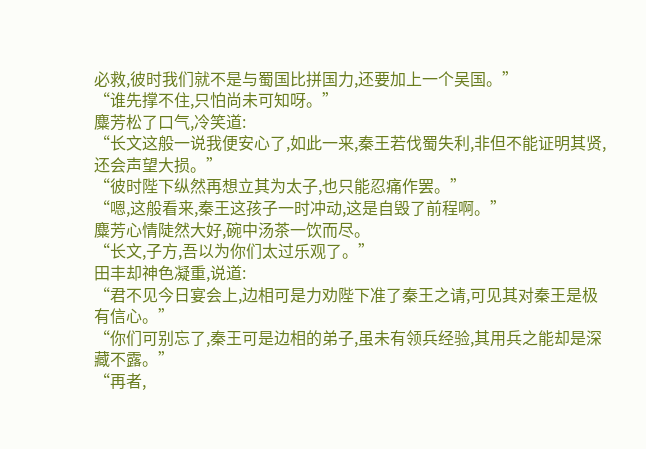必救,彼时我们就不是与蜀国比拼国力,还要加上一个吴国。”
“谁先撑不住,只怕尚未可知呀。”
麋芳松了口气,冷笑道:
“长文这般一说我便安心了,如此一来,秦王若伐蜀失利,非但不能证明其贤,还会声望大损。”
“彼时陛下纵然再想立其为太子,也只能忍痛作罢。”
“嗯,这般看来,秦王这孩子一时冲动,这是自毁了前程啊。”
麋芳心情陡然大好,碗中汤茶一饮而尽。
“长文,子方,吾以为你们太过乐观了。”
田丰却神色凝重,说道:
“君不见今日宴会上,边相可是力劝陛下准了秦王之请,可见其对秦王是极有信心。”
“你们可别忘了,秦王可是边相的弟子,虽未有领兵经验,其用兵之能却是深藏不露。”
“再者,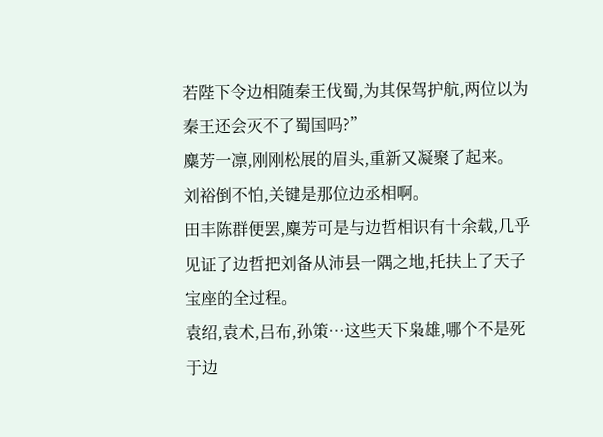若陛下令边相随秦王伐蜀,为其保驾护航,两位以为秦王还会灭不了蜀国吗?”
麋芳一凛,刚刚松展的眉头,重新又凝聚了起来。
刘裕倒不怕,关键是那位边丞相啊。
田丰陈群便罢,麋芳可是与边哲相识有十余载,几乎见证了边哲把刘备从沛县一隅之地,托扶上了天子宝座的全过程。
袁绍,袁术,吕布,孙策…这些天下枭雄,哪个不是死于边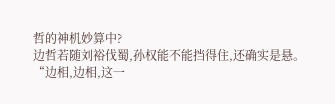哲的神机妙算中?
边哲若随刘裕伐蜀,孙权能不能挡得住,还确实是悬。
“边相,边相,这一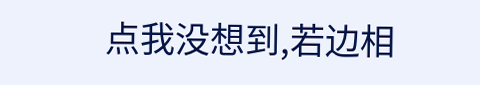点我没想到,若边相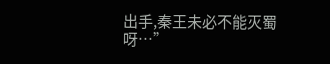出手,秦王未必不能灭蜀呀…”